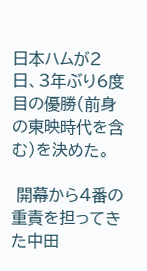日本ハムが2日、3年ぶり6度目の優勝(前身の東映時代を含む)を決めた。

 開幕から4番の重責を担ってきた中田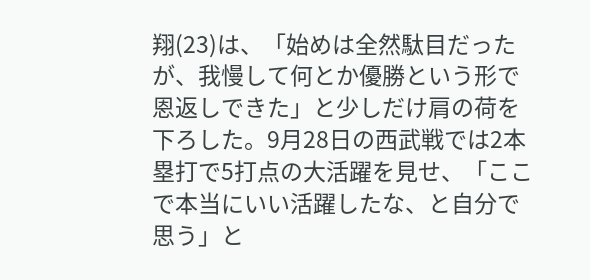翔(23)は、「始めは全然駄目だったが、我慢して何とか優勝という形で恩返しできた」と少しだけ肩の荷を下ろした。9月28日の西武戦では2本塁打で5打点の大活躍を見せ、「ここで本当にいい活躍したな、と自分で思う」と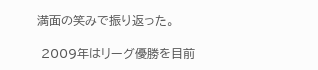満面の笑みで振り返った。

 2009年はリーグ優勝を目前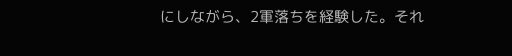にしながら、2軍落ちを経験した。それ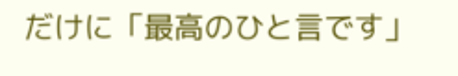だけに「最高のひと言です」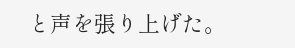と声を張り上げた。